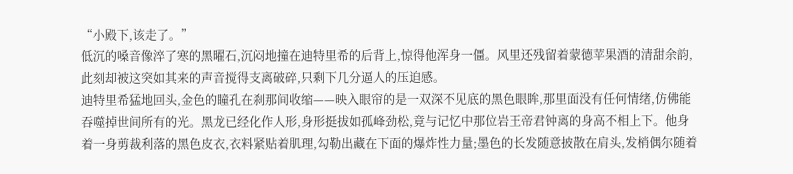“小殿下,该走了。”
低沉的嗓音像淬了寒的黑曜石,沉闷地撞在迪特里希的后背上,惊得他浑身一僵。风里还残留着蒙德苹果酒的清甜余韵,此刻却被这突如其来的声音搅得支离破碎,只剩下几分逼人的压迫感。
迪特里希猛地回头,金色的瞳孔在刹那间收缩——映入眼帘的是一双深不见底的黑色眼眸,那里面没有任何情绪,仿佛能吞噬掉世间所有的光。黑龙已经化作人形,身形挺拔如孤峰劲松,竟与记忆中那位岩王帝君钟离的身高不相上下。他身着一身剪裁利落的黑色皮衣,衣料紧贴着肌理,勾勒出藏在下面的爆炸性力量;墨色的长发随意披散在肩头,发梢偶尔随着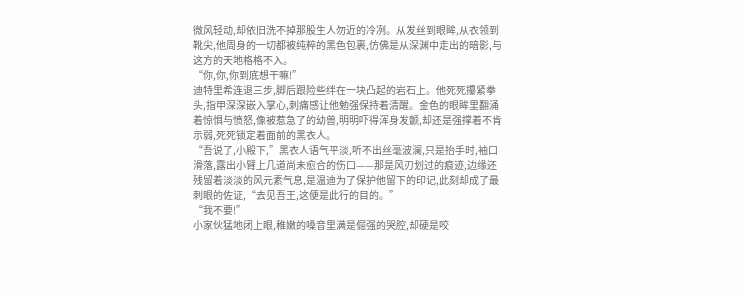微风轻动,却依旧洗不掉那股生人勿近的冷冽。从发丝到眼眸,从衣领到靴尖,他周身的一切都被纯粹的黑色包裹,仿佛是从深渊中走出的暗影,与这方的天地格格不入。
“你,你,你到底想干嘛!”
迪特里希连退三步,脚后跟险些绊在一块凸起的岩石上。他死死攥紧拳头,指甲深深嵌入掌心,刺痛感让他勉强保持着清醒。金色的眼眸里翻涌着惊惧与愤怒,像被惹急了的幼兽,明明吓得浑身发颤,却还是强撑着不肯示弱,死死锁定着面前的黑衣人。
“吾说了,小殿下,”黑衣人语气平淡,听不出丝毫波澜,只是抬手时,袖口滑落,露出小臂上几道尚未愈合的伤口——那是风刃划过的痕迹,边缘还残留着淡淡的风元素气息,是温迪为了保护他留下的印记,此刻却成了最刺眼的佐证,“去见吾王,这便是此行的目的。”
“我不要!”
小家伙猛地闭上眼,稚嫩的嗓音里满是倔强的哭腔,却硬是咬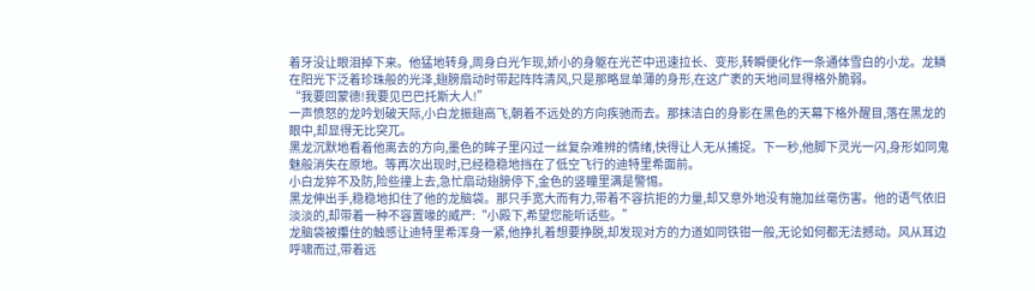着牙没让眼泪掉下来。他猛地转身,周身白光乍现,娇小的身躯在光芒中迅速拉长、变形,转瞬便化作一条通体雪白的小龙。龙鳞在阳光下泛着珍珠般的光泽,翅膀扇动时带起阵阵清风,只是那略显单薄的身形,在这广袤的天地间显得格外脆弱。
“我要回蒙德!我要见巴巴托斯大人!”
一声愤怒的龙吟划破天际,小白龙振翅高飞,朝着不远处的方向疾驰而去。那抹洁白的身影在黑色的天幕下格外醒目,落在黑龙的眼中,却显得无比突兀。
黑龙沉默地看着他离去的方向,墨色的眸子里闪过一丝复杂难辨的情绪,快得让人无从捕捉。下一秒,他脚下灵光一闪,身形如同鬼魅般消失在原地。等再次出现时,已经稳稳地挡在了低空飞行的迪特里希面前。
小白龙猝不及防,险些撞上去,急忙扇动翅膀停下,金色的竖瞳里满是警惕。
黑龙伸出手,稳稳地扣住了他的龙脑袋。那只手宽大而有力,带着不容抗拒的力量,却又意外地没有施加丝毫伤害。他的语气依旧淡淡的,却带着一种不容置喙的威严:“小殿下,希望您能听话些。”
龙脑袋被攥住的触感让迪特里希浑身一紧,他挣扎着想要挣脱,却发现对方的力道如同铁钳一般,无论如何都无法撼动。风从耳边呼啸而过,带着远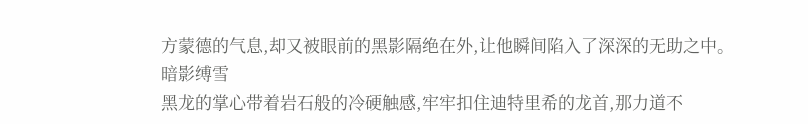方蒙德的气息,却又被眼前的黑影隔绝在外,让他瞬间陷入了深深的无助之中。
暗影缚雪
黑龙的掌心带着岩石般的冷硬触感,牢牢扣住迪特里希的龙首,那力道不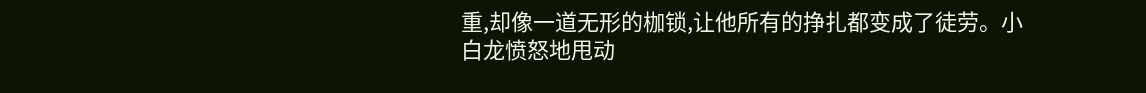重,却像一道无形的枷锁,让他所有的挣扎都变成了徒劳。小白龙愤怒地甩动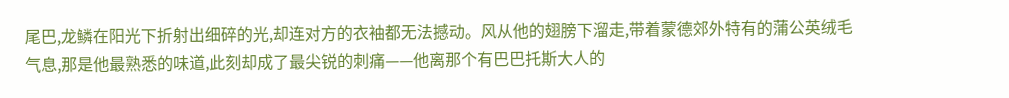尾巴,龙鳞在阳光下折射出细碎的光,却连对方的衣袖都无法撼动。风从他的翅膀下溜走,带着蒙德郊外特有的蒲公英绒毛气息,那是他最熟悉的味道,此刻却成了最尖锐的刺痛——他离那个有巴巴托斯大人的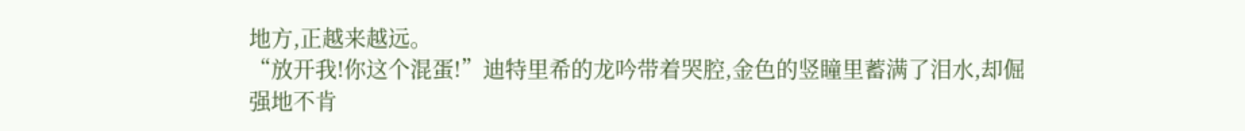地方,正越来越远。
“放开我!你这个混蛋!”迪特里希的龙吟带着哭腔,金色的竖瞳里蓄满了泪水,却倔强地不肯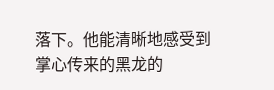落下。他能清晰地感受到掌心传来的黑龙的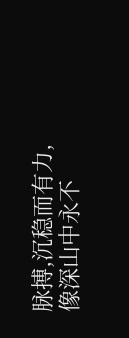脉搏,沉稳而有力,像深山中永不